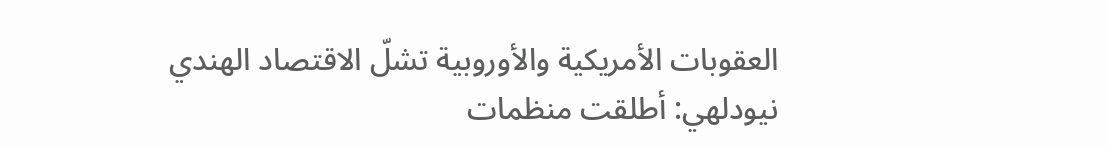العقوبات الأمريكية والأوروبية تشلّ الاقتصاد الهندي
نيودلهي: أطلقت منظمات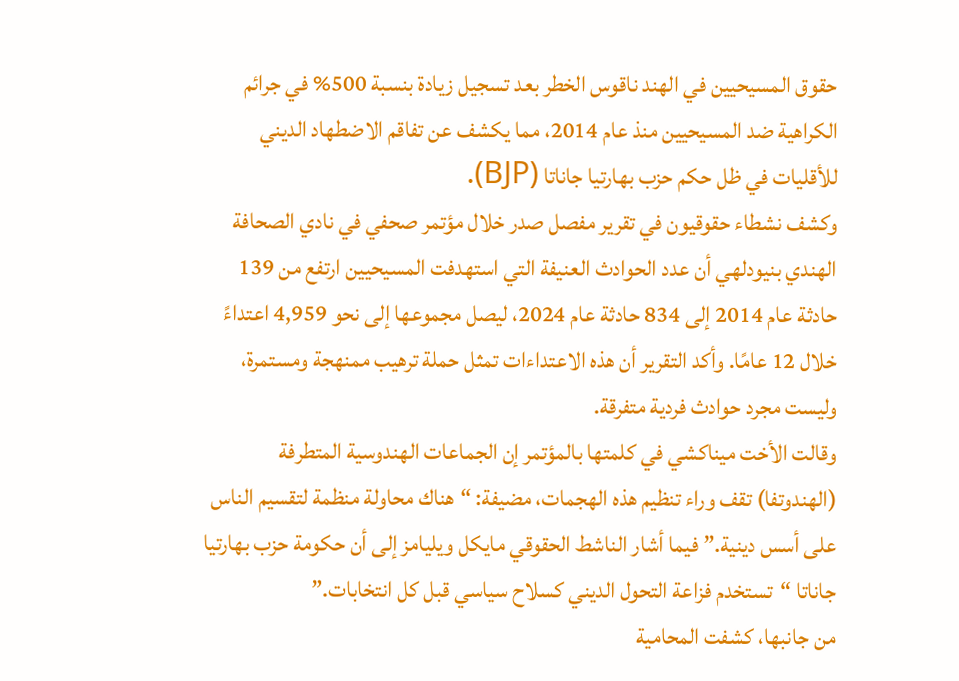حقوق المسيحيين في الهند ناقوس الخطر بعد تسجيل زيادة بنسبة 500% في جرائم الكراهية ضد المسيحيين منذ عام 2014، مما يكشف عن تفاقم الاضطهاد الديني للأقليات في ظل حكم حزب بهارتيا جاناتا (BJP).
وكشف نشطاء حقوقيون في تقرير مفصل صدر خلال مؤتمر صحفي في نادي الصحافة الهندي بنيودلهي أن عدد الحوادث العنيفة التي استهدفت المسيحيين ارتفع من 139 حادثة عام 2014 إلى 834 حادثة عام 2024، ليصل مجموعها إلى نحو 4,959 اعتداءً خلال 12 عامًا. وأكد التقرير أن هذه الاعتداءات تمثل حملة ترهيب ممنهجة ومستمرة، وليست مجرد حوادث فردية متفرقة.
وقالت الأخت ميناكشي في كلمتها بالمؤتمر إن الجماعات الهندوسية المتطرفة (الهندوتفا) تقف وراء تنظيم هذه الهجمات، مضيفة: “هناك محاولة منظمة لتقسيم الناس على أسس دينية.” فيما أشار الناشط الحقوقي مايكل ويليامز إلى أن حكومة حزب بهارتيا جاناتا “تستخدم فزاعة التحول الديني كسلاح سياسي قبل كل انتخابات.”
من جانبها، كشفت المحامية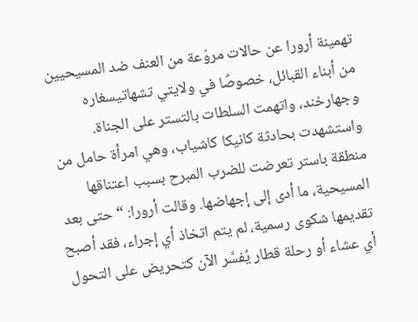تهمينة أرورا عن حالات مروّعة من العنف ضد المسيحيين من أبناء القبائل، خصوصًا في ولايتي تشهاتيسغاره وجهارخند، واتهمت السلطات بالتستر على الجناة. واستشهدت بحادثة كانيكا كاشياب، وهي امرأة حامل من منطقة باستر تعرضت للضرب المبرح بسبب اعتناقها المسيحية، ما أدى إلى إجهاضها. وقالت أرورا: “حتى بعد تقديمها شكوى رسمية، لم يتم اتخاذ أي إجراء، فقد أصبح أي عشاء أو رحلة قطار يُفسَّر الآن كتحريض على التحول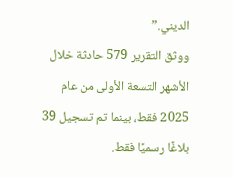الديني.”
ووثق التقرير 579 حادثة خلال الأشهر التسعة الأولى من عام 2025 فقط، بينما تم تسجيل 39 بلاغًا رسميًا فقط.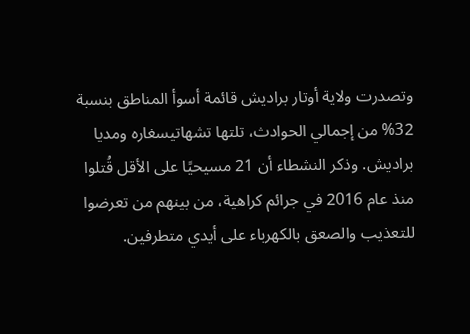وتصدرت ولاية أوتار براديش قائمة أسوأ المناطق بنسبة 32% من إجمالي الحوادث، تلتها تشهاتيسغاره ومديا براديش. وذكر النشطاء أن 21 مسيحيًا على الأقل قُتلوا منذ عام 2016 في جرائم كراهية، من بينهم من تعرضوا للتعذيب والصعق بالكهرباء على أيدي متطرفين.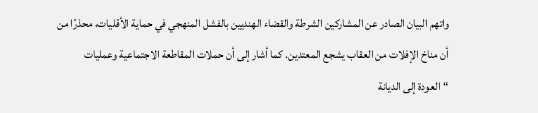واتهم البيان الصادر عن المشاركين الشرطة والقضاء الهنديين بالفشل المنهجي في حماية الأقليات، محذرًا من أن مناخ الإفلات من العقاب يشجع المعتدين. كما أشار إلى أن حملات المقاطعة الاجتماعية وعمليات “العودة إلى الديانة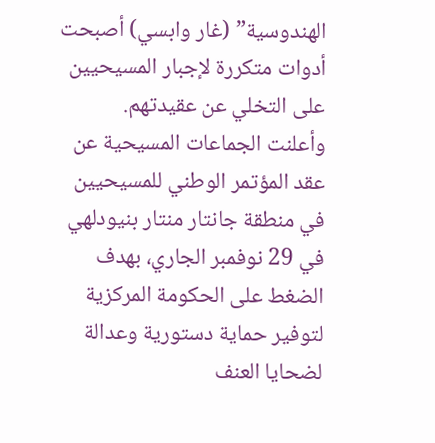الهندوسية” (غار وابسي) أصبحت أدوات متكررة لإجبار المسيحيين على التخلي عن عقيدتهم.
وأعلنت الجماعات المسيحية عن عقد المؤتمر الوطني للمسيحيين في منطقة جانتار منتار بنيودلهي في 29 نوفمبر الجاري، بهدف الضغط على الحكومة المركزية لتوفير حماية دستورية وعدالة لضحايا العنف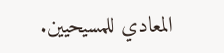المعادي للمسيحيين.